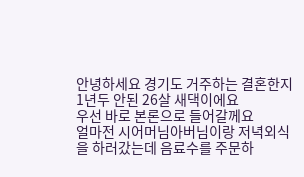안녕하세요 경기도 거주하는 결혼한지 1년두 안된 26살 새댁이에요
우선 바로 본론으로 들어갈께요
얼마전 시어머님아버님이랑 저녁외식을 하러갔는데 음료수를 주문하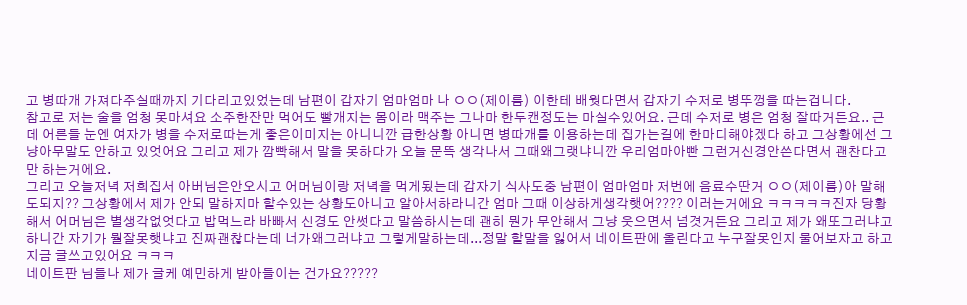고 병따개 가져다주실때까지 기다리고있었는데 남편이 갑자기 엄마엄마 나 ㅇㅇ(제이름) 이한테 배웟다면서 갑자기 수저로 병뚜껑을 따는겁니다.
참고로 저는 술을 엄청 못마셔요 소주한잔만 먹어도 빨개지는 몸이라 맥주는 그나마 한두캔정도는 마실수있어요. 근데 수저로 병은 엄청 잘따거든요.. 근데 어른들 눈엔 여자가 병을 수저로따는게 좋은이미지는 아니니깐 급한상황 아니면 병따개를 이용하는데 집가는길에 한마디해야겠다 하고 그상황에선 그냥아무말도 안하고 있엇어요 그리고 제가 깜빡해서 말을 못하다가 오늘 문뜩 생각나서 그때왜그랫냐니깐 우리엄마아빤 그런거신경안쓴다면서 괜찬다고만 하는거에요.
그리고 오늘저녁 저희집서 아버님은안오시고 어머님이랑 저녁을 먹게됬는데 갑자기 식사도중 남편이 엄마엄마 저번에 음료수딴거 ㅇㅇ(제이름)아 말해도되지?? 그상황에서 제가 안되 말하지마 할수있는 상황도아니고 알아서하라니간 엄마 그때 이상하게생각햇어???? 이러는거에요 ㅋㅋㅋㅋㅋ진자 당황해서 어머님은 별생각없엇다고 밥먹느라 바빠서 신경도 안썻다고 말씀하시는데 괜히 뭔가 무안해서 그냥 웃으면서 넘겻거든요 그리고 제가 왜또그러냐고 하니간 자기가 뭘잘못햇냐고 진짜괜찮다는데 너가왜그러냐고 그렇게말하는데...정말 할말을 잃어서 네이트판에 올린다고 누구잘못인지 물어보자고 하고 지금 글쓰고있어요 ㅋㅋㅋ
네이트판 님들나 제가 글케 예민하게 받아들이는 건가요?????